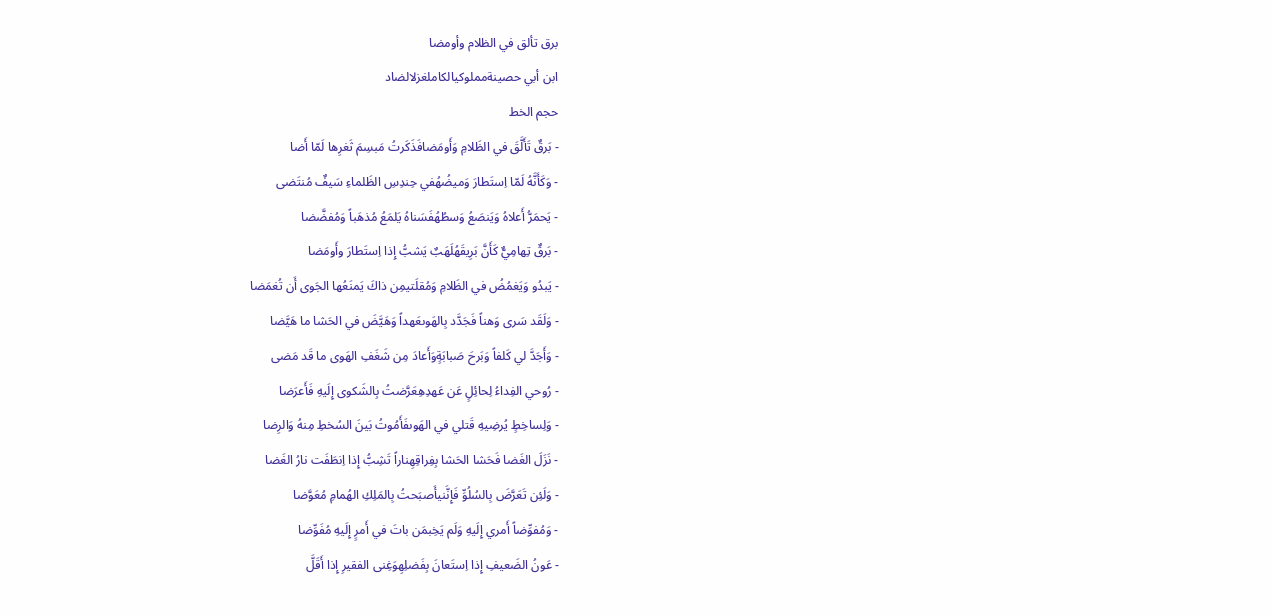برق تألق في الظلام وأومضا
ابن أبي حصينةمملوكيالكاملغزلالضاد
حجم الخط
- بَرقٌ تَأَلَّقَ في الظَلامِ وَأَومَضافَذَكَرتُ مَبسِمَ ثَغرِها لَمّا أَضا
- وَكَأَنَّهُ لَمّا اِستَطارَ وَميضُهُفي حِندِسِ الظَلماءِ سَيفٌ مُنتَضى
- يَحمَرُّ أَعلاهُ وَيَنصَعُ وَسطُهُفَسَناهُ يَلمَعُ مُذهَباً وَمُفضَّضا
- بَرقٌ تِهامِيٌّ كَأَنَّ بَرِيقَهُلَهَبٌ يَشبُّ إِذا اِستَطارَ وأَومَضا
- يَبدُو وَيَغمُضُ في الظَلامِ وَمُقلَتيمِن ذاكَ يَمنَعُها الجَوى أَن تُغمَضا
- وَلَقَد سَرى وَهناً فَجَدَّد بِالهَوىعَهداً وَهَيَّضَ في الحَشا ما هَيَّضا
- وَأَجَدَّ لي كَلفاً وَبَرحَ صَبابَةٍوَأَعادَ مِن شَغَفِ الهَوى ما قَد مَضى
- رُوحي الفِداءُ لِحائِلٍ عَن عَهدِهِعَرَّضتُ بِالشَكوى إِلَيهِ فَأَعرَضا
- وَلِساخِطٍ يُرضِيهِ قَتلي في الهَوىفَأَمُوتُ بَينَ السُخطِ مِنهُ وَالرِضا
- نَزَلَ الغَضا فَحَشا الحَشا بِفِراقِهِناراً تَشِبُّ إِذا اِنطَفَت نارُ الغَضا
- وَلَئِن تَعَرَّضَ بِالسُلُوِّ فَإِنَّنيأَصبَحتُ بِالمَلِكِ الهُمامِ مُعَوَّضا
- وَمُفوِّضاً أَمري إِلَيهِ وَلَم يَخِبمَن باتَ في أَمرٍ إِلَيهِ مُفَوِّضا
- عَونُ الضَعيفِ إِذا اِستَعانَ بِفَضلِهِوَغِنى الفقيرِ إِذا أَقَلَّ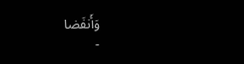وَأَنفَضا
-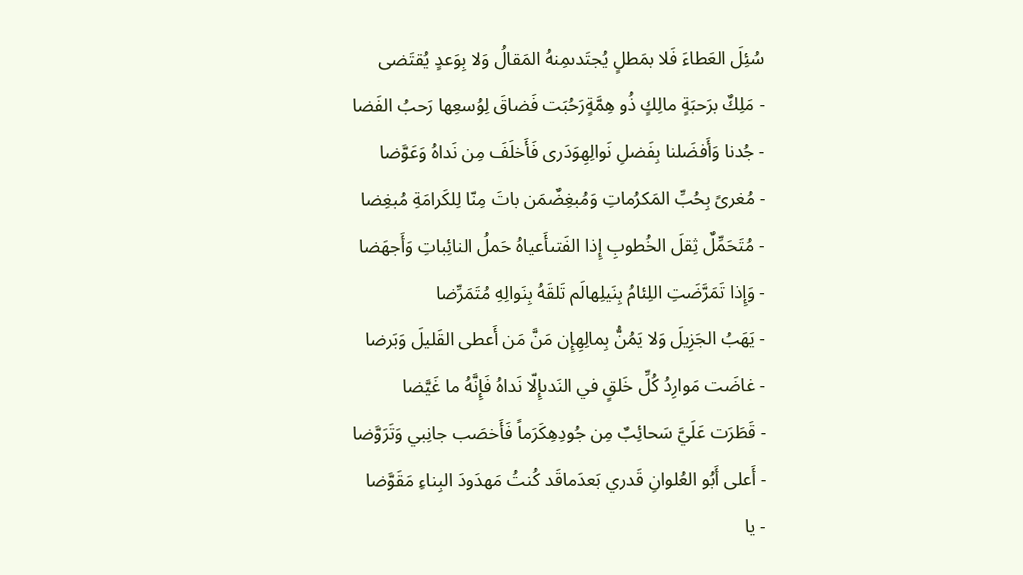سُئِلَ العَطاءَ فَلا بمَطلٍ يُجتَدىمِنهُ المَقالُ وَلا بِوَعدٍ يُقتَضى
- مَلِكٌ برَحبَةٍ مالِكٍ ذُو هِمَّةٍرَحُبَت فَضاقَ لِوُسعِها رَحبُ الفَضا
- جُدنا وَأَفضَلنا بِفَضلِ نَوالِهِوَدَرى فَأَخلَفَ مِن نَداهُ وَعَوَّضا
- مُغرىً بِحُبِّ المَكرُماتِ وَمُبغِضٌمَن باتَ مِنّا لِلكَرامَةِ مُبغِضا
- مُتَحَمِّلٌ ثِقلَ الخُطوبِ إِذا الفَتىأَعياهُ حَملُ النائِباتِ وَأَجهَضا
- وَإِذا تَمَرَّضَتِ اللِئامُ بِنَيلِهالَم تَلقَهُ بِنَوالِهِ مُتَمَرِّضا
- يَهَبُ الجَزِيلَ وَلا يَمُنُّ بِمالِهِإِن مَنَّ مَن أَعطى القَليلَ وَبَرضا
- غاضَت مَوارِدُ كُلِّ خَلقٍ في النَدىإِلّا نَداهُ فَإِنَّهُ ما غَيَّضا
- قَطَرَت عَلَيَّ سَحائِبٌ مِن جُودِهِكَرَماً فَأَخصَب جانِبي وَتَرَوَّضا
- أَعلى أَبُو العُلوانِ قَدري بَعدَماقَد كُنتُ مَهدَودَ البِناءِ مَقَوَّضا
- يا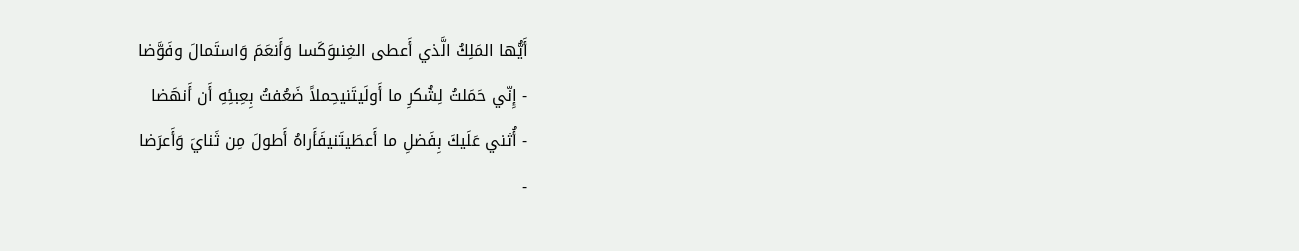أَيُّها المَلِكُ الَّذي أَعطى الغِنىوَكَسا وَأَنعَمَ وَاستَمالَ وفَوَّضا
- إِنّي حَمَلتُ لِشُكرِ ما أَولَيتَنيحِملاً ضَعُفتُ بِعِبئِهِ أَن أَنهَضا
- أُثني عَلَيكَ بِفَضلِ ما أَعطَيتَنيفَأَراهُ أَطولَ مِن ثَنايَ وَأَعرَضا
-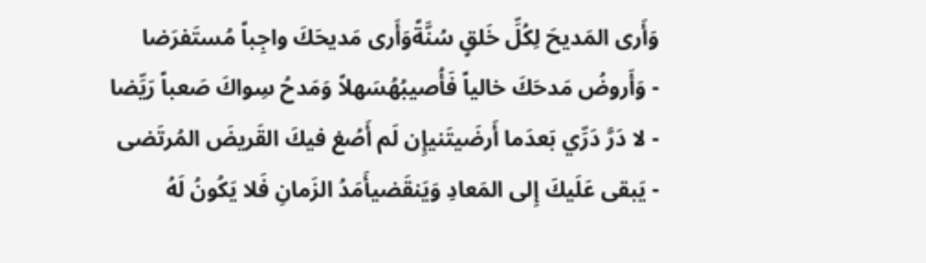وَأَرى المَديحَ لِكُلِّ خَلقٍ سُنَّةًوَأَرى مَديحَكَ واجِباً مُستَفرَضا
- وَأَروضُ مَدحَكَ خالياً فَأُصيبُهُسَهلاً وَمَدحُ سِواكَ صَعباً رَيِّضا
- لا دَرَّ دَرِّي بَعدَما أَرضَيتَنيإِن لَم أَصُغ فيكَ القَريضَ المُرتَضى
- يَبقى عَلَيكَ إِلى المَعادِ وَيَنقَضيأَمَدُ الزَمانِ فَلا يَكُونُ لَهُ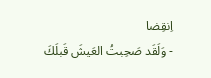اِنقِضا
- وَلَقَد صَحِبتُ العَيشَ قَبلَكَ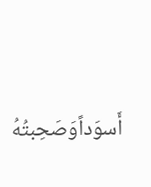أَسوَداًوَصَحِبتُهُ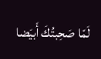لَمّا صَحِبتُكَ أَبيَضا